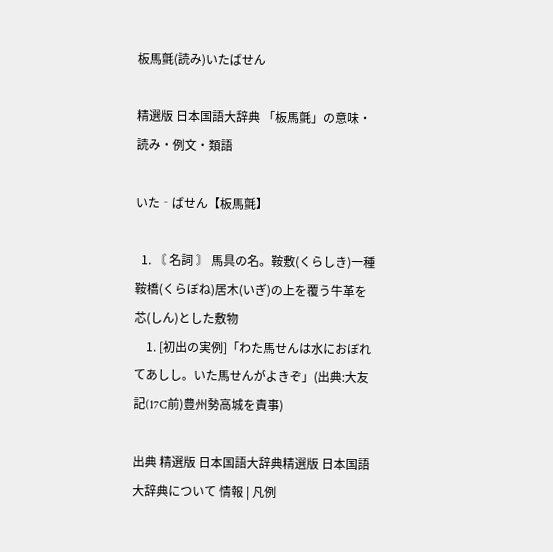板馬氈(読み)いたばせん

精選版 日本国語大辞典 「板馬氈」の意味・読み・例文・類語

いた‐ばせん【板馬氈】

  1. 〘 名詞 〙 馬具の名。鞍敷(くらしき)一種鞍橋(くらぼね)居木(いぎ)の上を覆う牛革を芯(しん)とした敷物
    1. [初出の実例]「わた馬せんは水におぼれてあしし。いた馬せんがよきぞ」(出典:大友記(17C前)豊州勢高城を責事)

出典 精選版 日本国語大辞典精選版 日本国語大辞典について 情報 | 凡例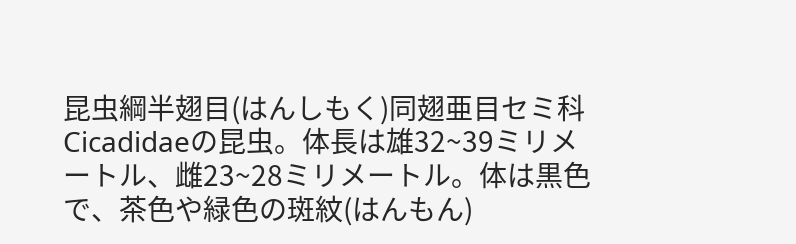昆虫綱半翅目(はんしもく)同翅亜目セミ科Cicadidaeの昆虫。体長は雄32~39ミリメートル、雌23~28ミリメートル。体は黒色で、茶色や緑色の斑紋(はんもん)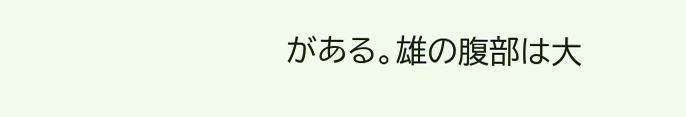がある。雄の腹部は大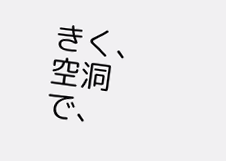きく、空洞で、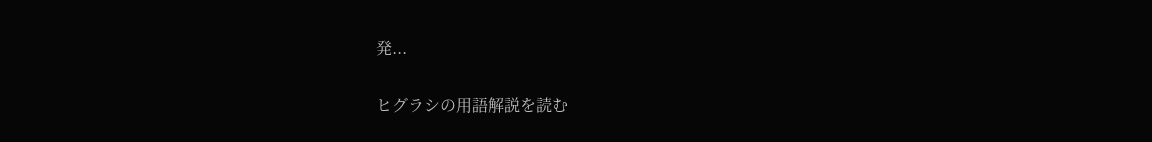発...

ヒグラシの用語解説を読む